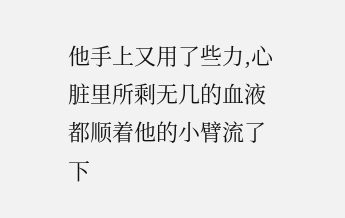他手上又用了些力,心脏里所剩无几的血液都顺着他的小臂流了下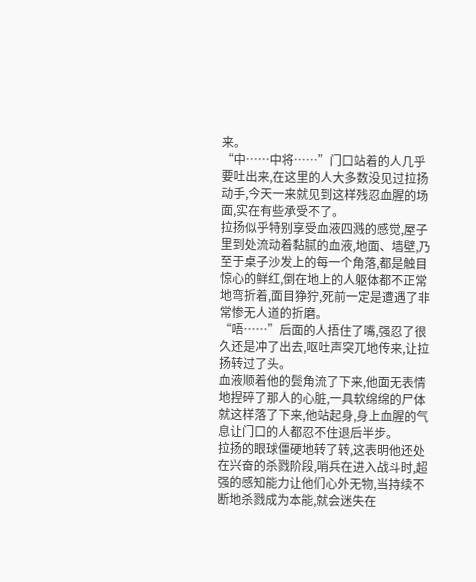来。
“中……中将……”门口站着的人几乎要吐出来,在这里的人大多数没见过拉扬动手,今天一来就见到这样残忍血腥的场面,实在有些承受不了。
拉扬似乎特别享受血液四溅的感觉,屋子里到处流动着黏腻的血液,地面、墙壁,乃至于桌子沙发上的每一个角落,都是触目惊心的鲜红,倒在地上的人躯体都不正常地弯折着,面目狰狞,死前一定是遭遇了非常惨无人道的折磨。
“唔……”后面的人捂住了嘴,强忍了很久还是冲了出去,呕吐声突兀地传来,让拉扬转过了头。
血液顺着他的鬓角流了下来,他面无表情地捏碎了那人的心脏,一具软绵绵的尸体就这样落了下来,他站起身,身上血腥的气息让门口的人都忍不住退后半步。
拉扬的眼球僵硬地转了转,这表明他还处在兴奋的杀戮阶段,哨兵在进入战斗时,超强的感知能力让他们心外无物,当持续不断地杀戮成为本能,就会迷失在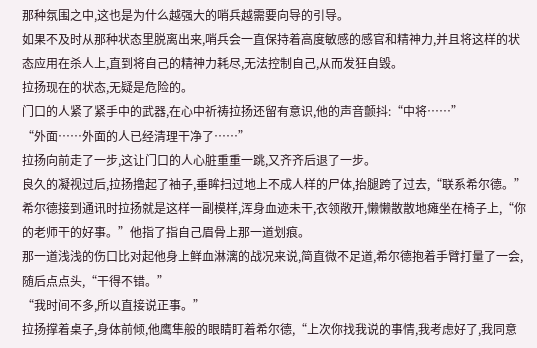那种氛围之中,这也是为什么越强大的哨兵越需要向导的引导。
如果不及时从那种状态里脱离出来,哨兵会一直保持着高度敏感的感官和精神力,并且将这样的状态应用在杀人上,直到将自己的精神力耗尽,无法控制自己,从而发狂自毁。
拉扬现在的状态,无疑是危险的。
门口的人紧了紧手中的武器,在心中祈祷拉扬还留有意识,他的声音颤抖:“中将……”
“外面……外面的人已经清理干净了……”
拉扬向前走了一步,这让门口的人心脏重重一跳,又齐齐后退了一步。
良久的凝视过后,拉扬撸起了袖子,垂眸扫过地上不成人样的尸体,抬腿跨了过去,“联系希尔德。”
希尔德接到通讯时拉扬就是这样一副模样,浑身血迹未干,衣领敞开,懒懒散散地瘫坐在椅子上,“你的老师干的好事。”他指了指自己眉骨上那一道划痕。
那一道浅浅的伤口比对起他身上鲜血淋漓的战况来说,简直微不足道,希尔德抱着手臂打量了一会,随后点点头,“干得不错。”
“我时间不多,所以直接说正事。”
拉扬撑着桌子,身体前倾,他鹰隼般的眼睛盯着希尔德,“上次你找我说的事情,我考虑好了,我同意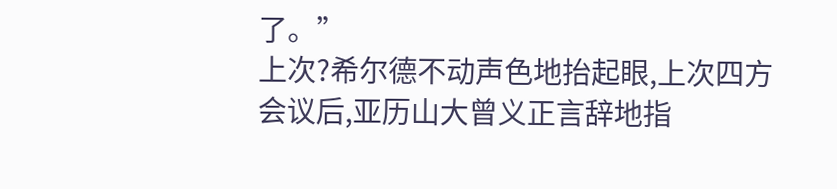了。”
上次?希尔德不动声色地抬起眼,上次四方会议后,亚历山大曾义正言辞地指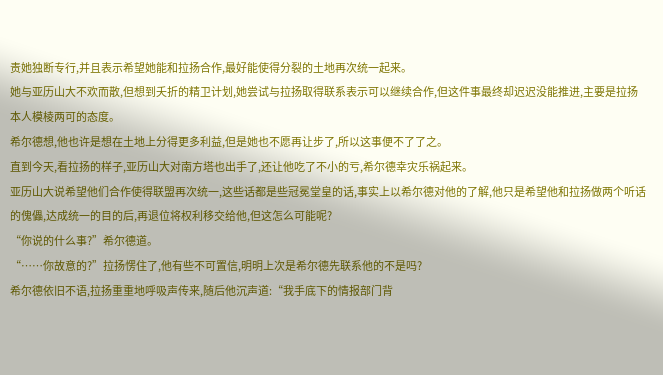责她独断专行,并且表示希望她能和拉扬合作,最好能使得分裂的土地再次统一起来。
她与亚历山大不欢而散,但想到夭折的精卫计划,她尝试与拉扬取得联系表示可以继续合作,但这件事最终却迟迟没能推进,主要是拉扬本人模棱两可的态度。
希尔德想,他也许是想在土地上分得更多利益,但是她也不愿再让步了,所以这事便不了了之。
直到今天,看拉扬的样子,亚历山大对南方塔也出手了,还让他吃了不小的亏,希尔德幸灾乐祸起来。
亚历山大说希望他们合作使得联盟再次统一,这些话都是些冠冕堂皇的话,事实上以希尔德对他的了解,他只是希望他和拉扬做两个听话的傀儡,达成统一的目的后,再退位将权利移交给他,但这怎么可能呢?
“你说的什么事?”希尔德道。
“……你故意的?”拉扬愣住了,他有些不可置信,明明上次是希尔德先联系他的不是吗?
希尔德依旧不语,拉扬重重地呼吸声传来,随后他沉声道:“我手底下的情报部门背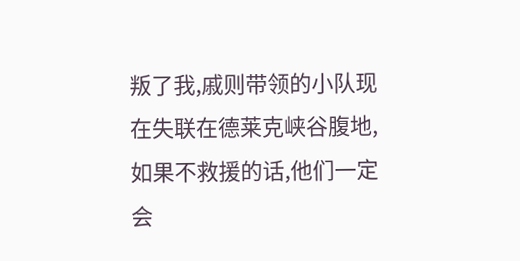叛了我,戚则带领的小队现在失联在德莱克峡谷腹地,如果不救援的话,他们一定会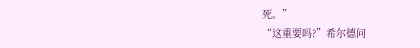死。”
“这重要吗?”希尔德问